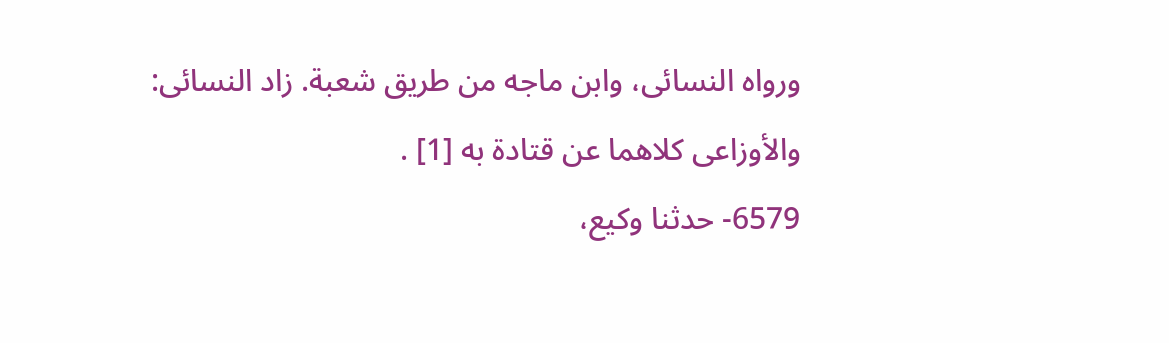ورواه النسائى، وابن ماجه من طريق شعبة. زاد النسائى: والأوزاعى كلاهما عن قتادة به [1] .
6579- حدثنا وكيع،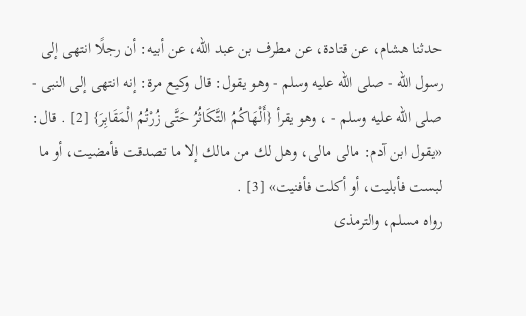حدثنا هشام، عن قتادة، عن مطرف بن عبد الله، عن أبيه: أن رجلًا انتهى إلى رسول الله - صلى الله عليه وسلم - وهو يقول: قال وكيع مرة: إنه انتهى إلى النبى - صلى الله عليه وسلم - ، وهو يقرأ {أَلْهَاكُمُ التَّكَاثُرُ حَتَّى زُرْتُمُ الْمَقَابِرَ} [2] . قال: «يقول ابن آدم: مالى مالى، وهل لك من مالك إلا ما تصدقت فأمضيت، أو ما لبست فأبليت، أو أكلت فأفنيت» [3] .
رواه مسلم، والترمذى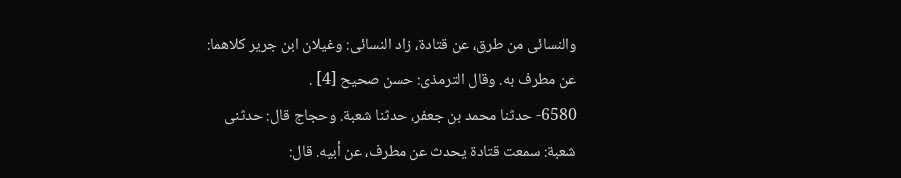والنسائى من طرق، عن قتادة، زاد النسائى: وغيلان ابن جرير كلاهما: عن مطرف به. وقال الترمذى: حسن صحيح [4] .
6580- حدثنا محمد بن جعفر، حدثنا شعبة. وحجاج قال: حدثنى شعبة: سمعت قتادة يحدث عن مطرف، عن أبيه. قال: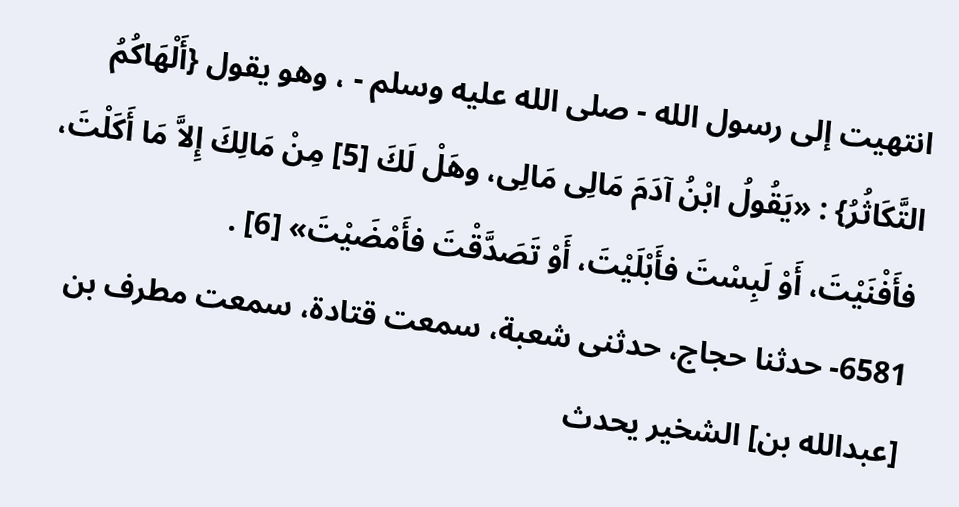انتهيت إلى رسول الله - صلى الله عليه وسلم - ، وهو يقول {أَلْهَاكُمُ التَّكَاثُرُ} : «يَقُولُ ابْنُ آدَمَ مَالِى مَالِى، وهَلْ لَكَ [5] مِنْ مَالِكَ إِلاَّ مَا أَكَلْتَ، فأَفْنَيْتَ، أَوْ لَبِسْتَ فأَبْلَيْتَ، أَوْ تَصَدَّقْتَ فأَمْضَيْتَ» [6] .
6581- حدثنا حجاج، حدثنى شعبة، سمعت قتادة، سمعت مطرف بن [عبدالله بن] الشخير يحدث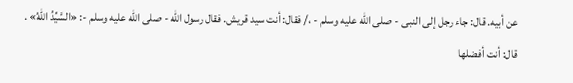عن أبيه. قال: جاء رجل إلى النبى - صلى الله عليه وسلم - ،/ فقال: أنت سيد قريش. فقال رسول الله - صلى الله عليه وسلم -: «السَّيِّدُ اللهُ» . قال: أنت أفضلها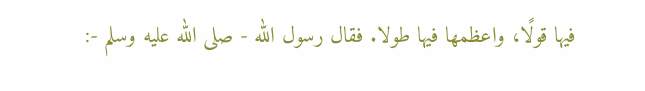فيها قولًا، واعظمها فيها طولا. فقال رسول الله - صلى الله عليه وسلم -: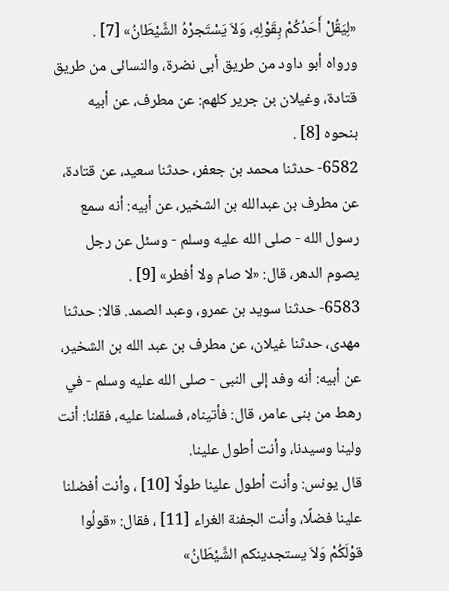«لِيَقُلْ أَحَدُكُمْ بِقَوْلِهِ، وَلاَ يَسْتَجرْهُ الشَّيْطَانُ» [7] .
ورواه أبو داود من طريق أبى نضرة، والنسائى من طريق قتادة، وغيلان بن جرير كلهم: عن مطرف، عن أبيه بنحوه [8] .
6582- حدثنا محمد بن جعفر، حدثنا سعيد، عن قتادة، عن مطرف بن عبدالله بن الشخير، عن أبيه: أنه سمع رسول الله - صلى الله عليه وسلم - وسئل عن رجل يصوم الدهر، قال: «لا صام ولا أفطر» [9] .
6583- حدثنا سويد بن عمرو، وعبد الصمد. قالا: حدثنا مهدى، حدثنا غيلان، عن مطرف بن عبد الله بن الشخير، عن أبيه: أنه وفد إلى النبى - صلى الله عليه وسلم - في رهط من بنى عامر، قال: فأتيناه، فسلمنا عليه، فقلنا: أنت ولينا وسيدنا، وأنت أطول علينا.
قال يونس: وأنت أطول علينا طولًا [10] ، وأنت أفضلنا علينا فضلًا، وأنت الجفنة الغراء [11] ، فقال: «قولُوا قوْلَكُمْ وَلاَ يستجدينكم الشَّيْطَانُ»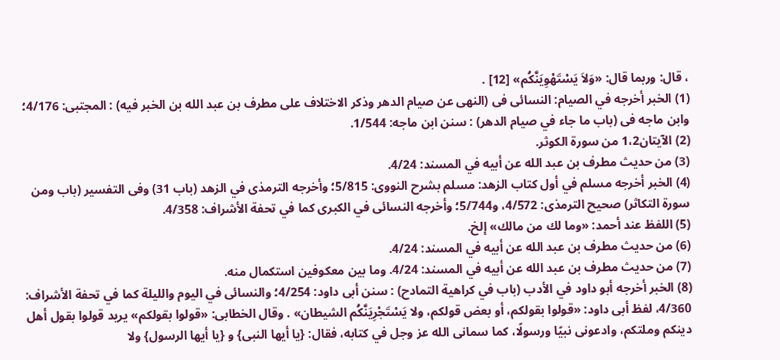، قال: وربما قال: «وَلاَ يَسْتَهْوِيَنَّكُم» [12] .
(1) الخبر أخرجه في الصيام: النسائى فى (النهى عن صيام الدهر وذكر الاختلاف على مطرف بن عبد الله بن الخبر فيه) : المجتبى: 4/176؛ وابن ماجه فى (باب ما جاء في صيام الدهر) : سنن ابن ماجه: 1/544.
(2) الآيتان1،2 من سورة الكوثر.
(3) من حديث مطرف بن عبد الله عن أبيه في المسند: 4/24.
(4) الخبر أخرجه مسلم في أول كتاب الزهد: مسلم بشرح النووى: 5/815؛ وأخرجه الترمذى في الزهد (باب 31) وفى التفسير (باب ومن سورة التكاثر) صحيح الترمذى: 4/572، و5/744؛ وأخرجه النسائى في الكبرى كما في تحفة الأشراف: 4/358.
(5) اللفظ عند أحمد: «وما لك من مالك» إلخ.
(6) من حديث مطرف بن عبد الله عن أبيه في المسند: 4/24.
(7) من حديث مطرف بن عبد الله عن أبيه في المسند: 4/24. وما بين معكوفين استكمال منه.
(8) الخبر أخرجه أبو داود في الأدب (باب في كراهية التمادح) : سنن أبى داود: 4/254؛ والنسائى في اليوم والليلة كما في تحفة الأشراف: 4/360، لفظ أبى داود: «قولوا بقولكم، أو بعض قولكم، ولا يَسْتَجْرِيَنَّكُم الشيطان» . وقال الخطابى: «قولوا بقولكم» يريد قولوا بقول أهل دينكم وملتكم، وادعونى نبيًا ورسولًا، كما سمانى الله عز وجل في كتابه، فقال: {يا أيها النبى} و {يا أيها الرسول} ولا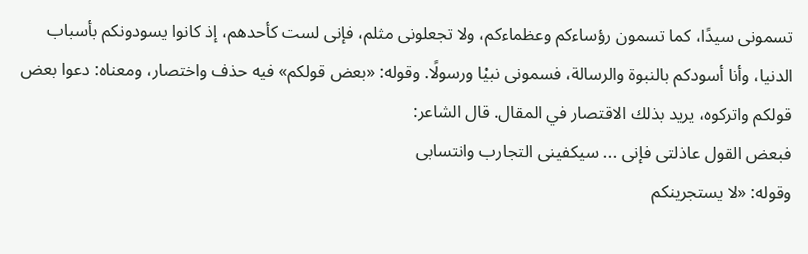تسمونى سيدًا، كما تسمون رؤساءكم وعظماءكم، ولا تجعلونى مثلم، فإنى لست كأحدهم، إذ كانوا يسودونكم بأسباب الدنيا، وأنا أسودكم بالنبوة والرسالة، فسمونى نبيْا ورسولًا. وقوله: «بعض قولكم» فيه حذف واختصار، ومعناه: دعوا بعض قولكم واتركوه، يريد بذلك الاقتصار في المقال. قال الشاعر:
فبعض القول عاذلتى فإنى ... سيكفينى التجارب وانتسابى
وقوله: «لا يستجرينكم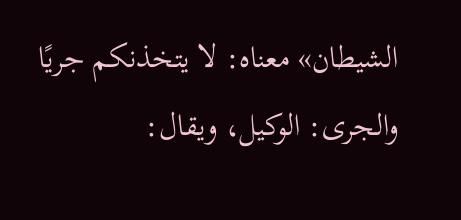الشيطان» معناه: لا يتخذنكم جريًا والجرى: الوكيل، ويقال: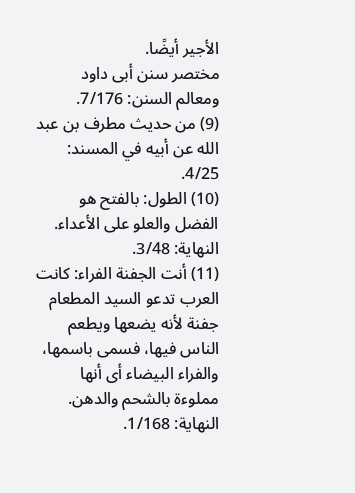الأجير أيضًا.
مختصر سنن أبى داود ومعالم السنن: 7/176.
(9) من حديث مطرف بن عبد الله عن أبيه في المسند: 4/25.
(10) الطول: بالفتح هو الفضل والعلو على الأعداء. النهاية: 3/48.
(11) أنت الجفنة الفراء: كانت العرب تدعو السيد المطعام جفنة لأنه يضعها ويطعم الناس فيها، فسمى باسمها، والفراء البيضاء أى أنها مملوءة بالشحم والدهن. النهاية: 1/168.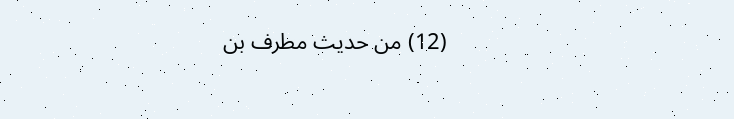(12) من حديث مطرف بن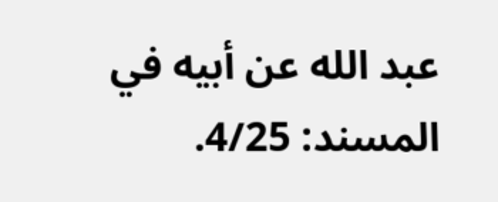عبد الله عن أبيه في المسند: 4/25.